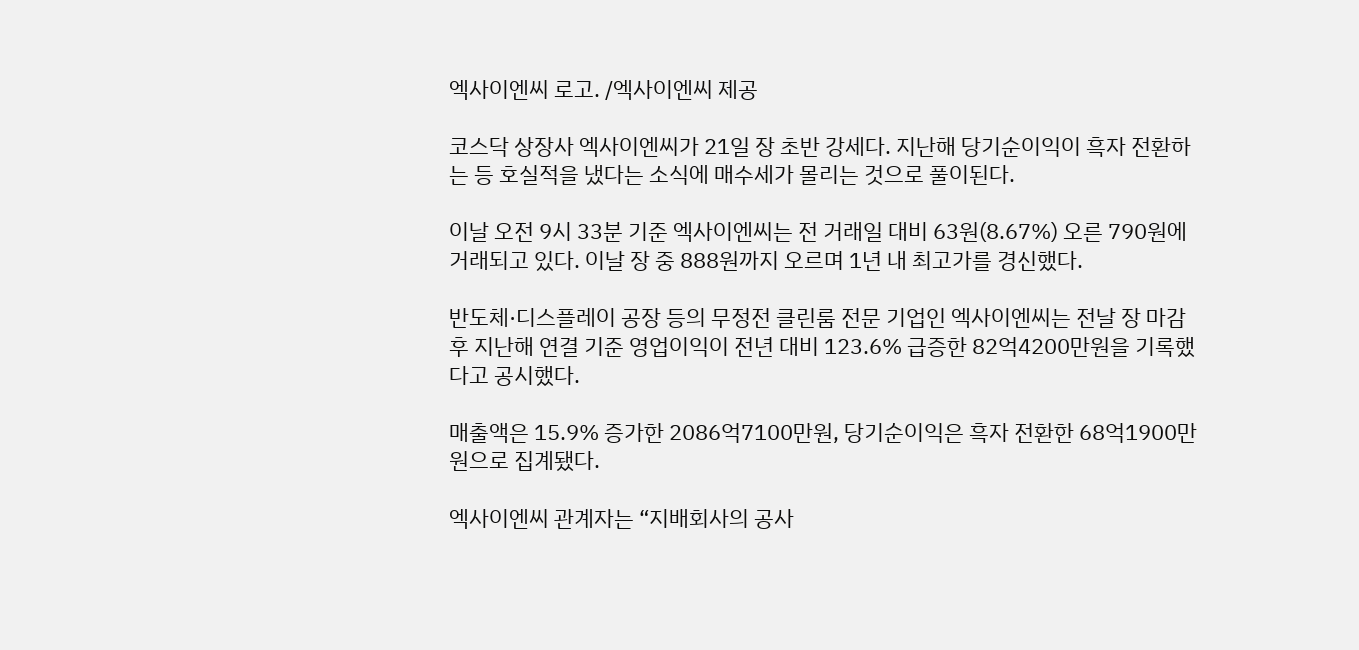엑사이엔씨 로고. /엑사이엔씨 제공

코스닥 상장사 엑사이엔씨가 21일 장 초반 강세다. 지난해 당기순이익이 흑자 전환하는 등 호실적을 냈다는 소식에 매수세가 몰리는 것으로 풀이된다.

이날 오전 9시 33분 기준 엑사이엔씨는 전 거래일 대비 63원(8.67%) 오른 790원에 거래되고 있다. 이날 장 중 888원까지 오르며 1년 내 최고가를 경신했다.

반도체·디스플레이 공장 등의 무정전 클린룸 전문 기업인 엑사이엔씨는 전날 장 마감 후 지난해 연결 기준 영업이익이 전년 대비 123.6% 급증한 82억4200만원을 기록했다고 공시했다.

매출액은 15.9% 증가한 2086억7100만원, 당기순이익은 흑자 전환한 68억1900만원으로 집계됐다.

엑사이엔씨 관계자는 “지배회사의 공사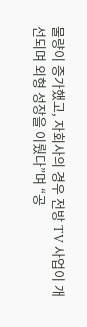물량이 증가했고, 자회사의 경우 전방 TV 사업이 개선되며 외형 성장을 이뤘다”며 “공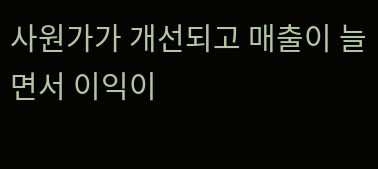사원가가 개선되고 매출이 늘면서 이익이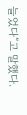늘었다”고 말했다.